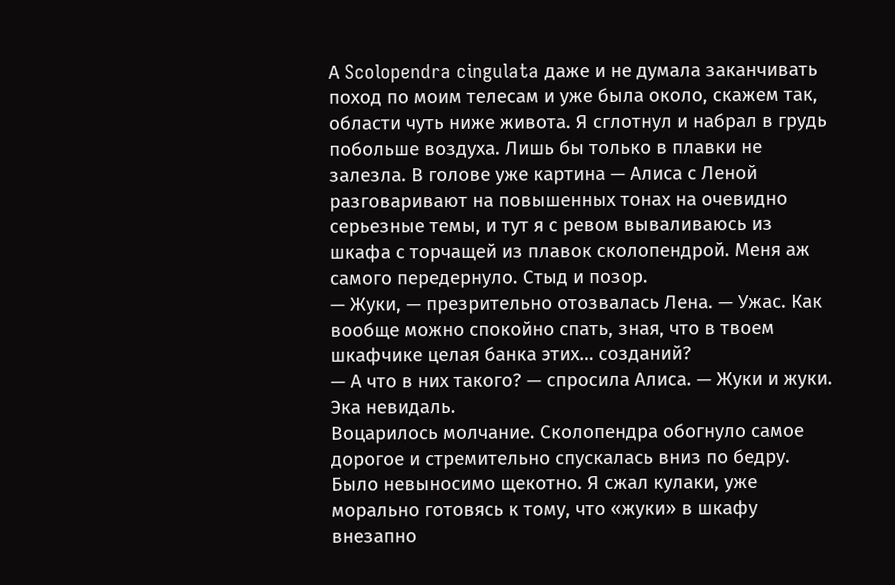А Scolopendra cingulata даже и не думала заканчивать поход по моим телесам и уже была около, скажем так, области чуть ниже живота. Я сглотнул и набрал в грудь побольше воздуха. Лишь бы только в плавки не залезла. В голове уже картина — Алиса с Леной разговаривают на повышенных тонах на очевидно серьезные темы, и тут я с ревом вываливаюсь из шкафа с торчащей из плавок сколопендрой. Меня аж самого передернуло. Стыд и позор.
— Жуки, — презрительно отозвалась Лена. — Ужас. Как вообще можно спокойно спать, зная, что в твоем шкафчике целая банка этих… созданий?
— А что в них такого? — спросила Алиса. — Жуки и жуки. Эка невидаль.
Воцарилось молчание. Сколопендра обогнуло самое дорогое и стремительно спускалась вниз по бедру. Было невыносимо щекотно. Я сжал кулаки, уже морально готовясь к тому, что «жуки» в шкафу внезапно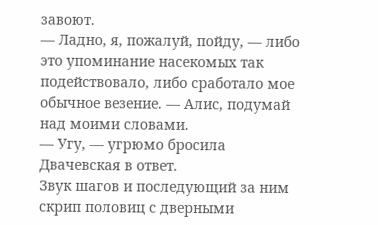завоют.
— Ладно, я, пожалуй, пойду, — либо это упоминание насекомых так подействовало, либо сработало мое обычное везение. — Алис, подумай над моими словами.
— Угу, — угрюмо бросила Двачевская в ответ.
Звук шагов и последующий за ним скрип половиц с дверными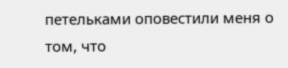петельками оповестили меня о том, что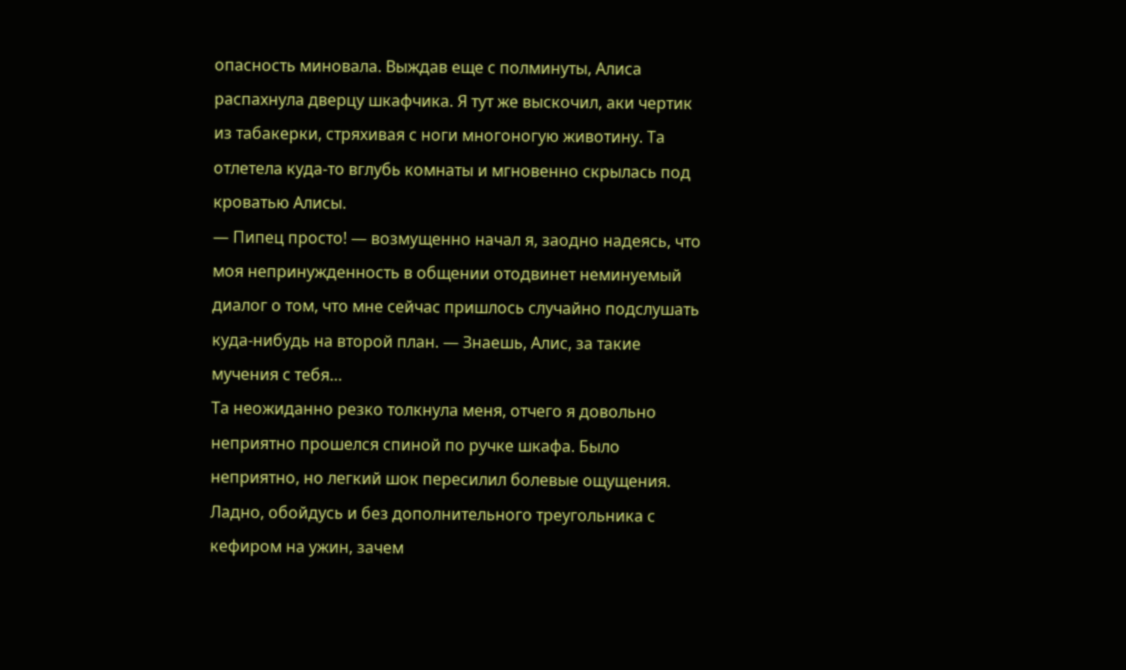опасность миновала. Выждав еще с полминуты, Алиса распахнула дверцу шкафчика. Я тут же выскочил, аки чертик из табакерки, стряхивая с ноги многоногую животину. Та отлетела куда-то вглубь комнаты и мгновенно скрылась под кроватью Алисы.
— Пипец просто! — возмущенно начал я, заодно надеясь, что моя непринужденность в общении отодвинет неминуемый диалог о том, что мне сейчас пришлось случайно подслушать куда-нибудь на второй план. — Знаешь, Алис, за такие мучения с тебя…
Та неожиданно резко толкнула меня, отчего я довольно неприятно прошелся спиной по ручке шкафа. Было неприятно, но легкий шок пересилил болевые ощущения. Ладно, обойдусь и без дополнительного треугольника с кефиром на ужин, зачем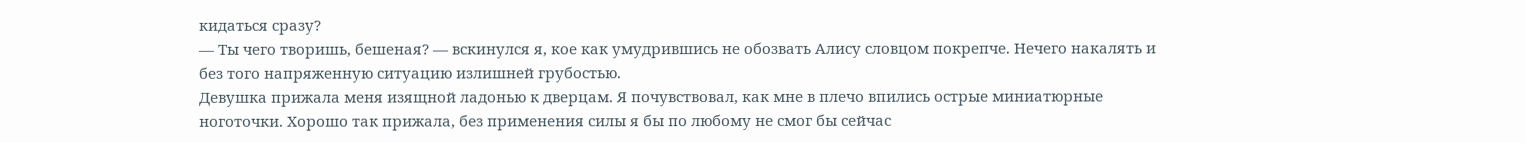кидаться сразу?
— Ты чего творишь, бешеная? — вскинулся я, кое как умудрившись не обозвать Алису словцом покрепче. Нечего накалять и без того напряженную ситуацию излишней грубостью.
Девушка прижала меня изящной ладонью к дверцам. Я почувствовал, как мне в плечо впились острые миниатюрные ноготочки. Хорошо так прижала, без применения силы я бы по любому не смог бы сейчас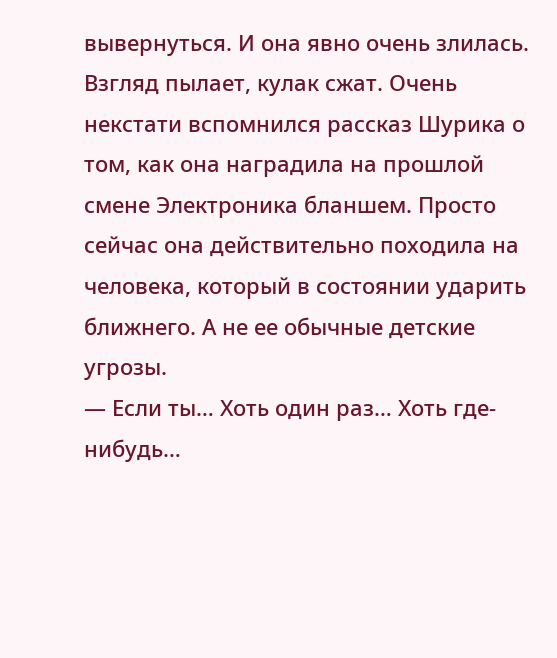вывернуться. И она явно очень злилась. Взгляд пылает, кулак сжат. Очень некстати вспомнился рассказ Шурика о том, как она наградила на прошлой смене Электроника бланшем. Просто сейчас она действительно походила на человека, который в состоянии ударить ближнего. А не ее обычные детские угрозы.
— Если ты… Хоть один раз… Хоть где-нибудь…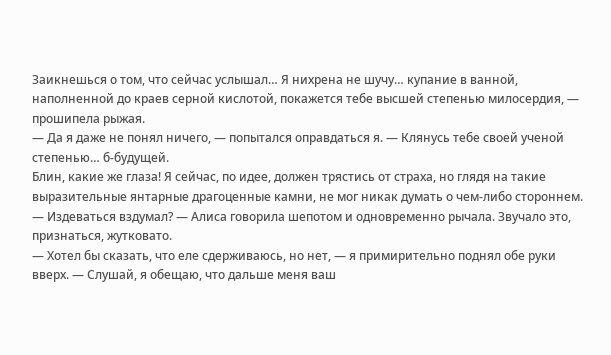Заикнешься о том, что сейчас услышал… Я нихрена не шучу… купание в ванной, наполненной до краев серной кислотой, покажется тебе высшей степенью милосердия, — прошипела рыжая.
— Да я даже не понял ничего, — попытался оправдаться я. — Клянусь тебе своей ученой степенью… б-будущей.
Блин, какие же глаза! Я сейчас, по идее, должен трястись от страха, но глядя на такие выразительные янтарные драгоценные камни, не мог никак думать о чем-либо стороннем.
— Издеваться вздумал? — Алиса говорила шепотом и одновременно рычала. Звучало это, признаться, жутковато.
— Хотел бы сказать, что еле сдерживаюсь, но нет, — я примирительно поднял обе руки вверх. — Слушай, я обещаю, что дальше меня ваш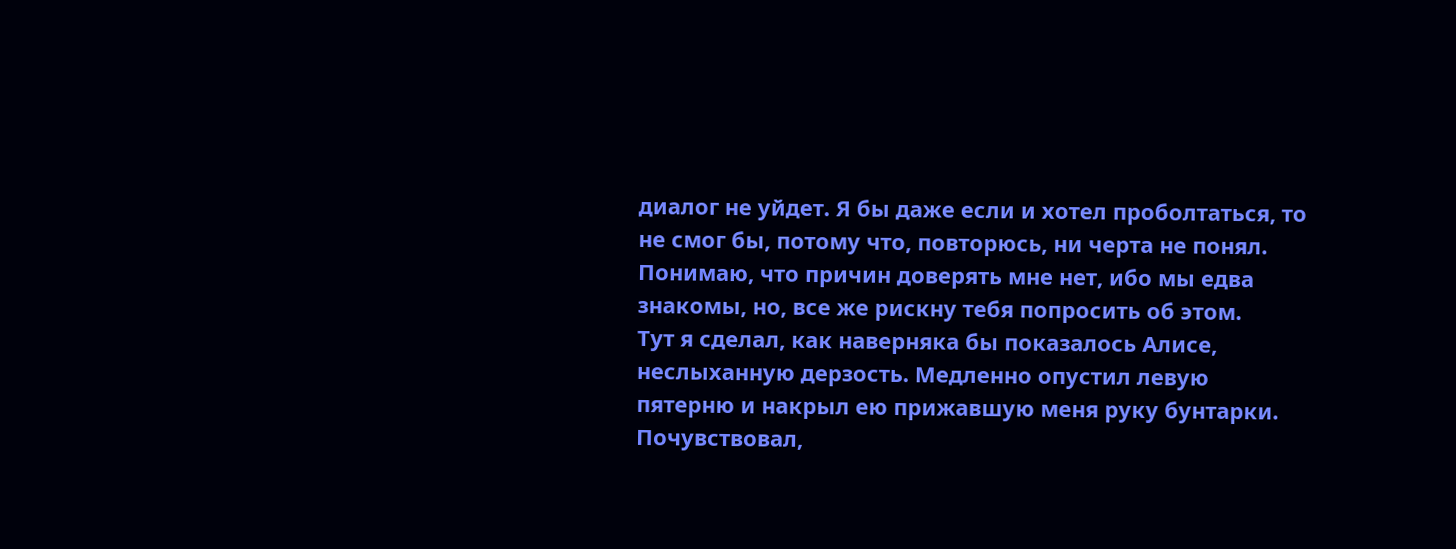диалог не уйдет. Я бы даже если и хотел проболтаться, то не смог бы, потому что, повторюсь, ни черта не понял. Понимаю, что причин доверять мне нет, ибо мы едва знакомы, но, все же рискну тебя попросить об этом.
Тут я сделал, как наверняка бы показалось Алисе, неслыханную дерзость. Медленно опустил левую пятерню и накрыл ею прижавшую меня руку бунтарки. Почувствовал,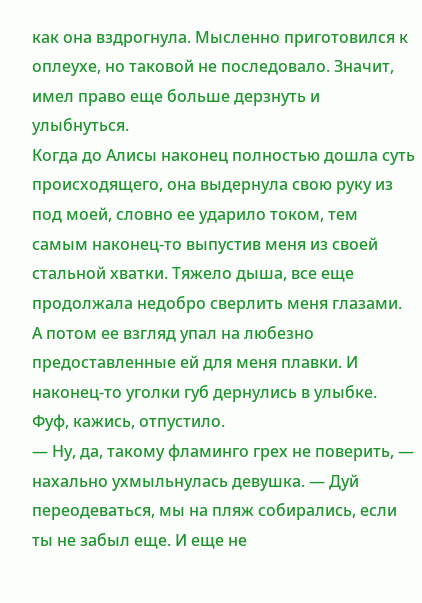как она вздрогнула. Мысленно приготовился к оплеухе, но таковой не последовало. Значит, имел право еще больше дерзнуть и улыбнуться.
Когда до Алисы наконец полностью дошла суть происходящего, она выдернула свою руку из под моей, словно ее ударило током, тем самым наконец-то выпустив меня из своей стальной хватки. Тяжело дыша, все еще продолжала недобро сверлить меня глазами. А потом ее взгляд упал на любезно предоставленные ей для меня плавки. И наконец-то уголки губ дернулись в улыбке. Фуф, кажись, отпустило.
— Ну, да, такому фламинго грех не поверить, — нахально ухмыльнулась девушка. — Дуй переодеваться, мы на пляж собирались, если ты не забыл еще. И еще не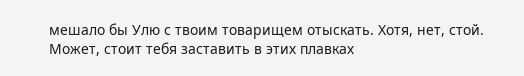мешало бы Улю с твоим товарищем отыскать. Хотя, нет, стой. Может, стоит тебя заставить в этих плавках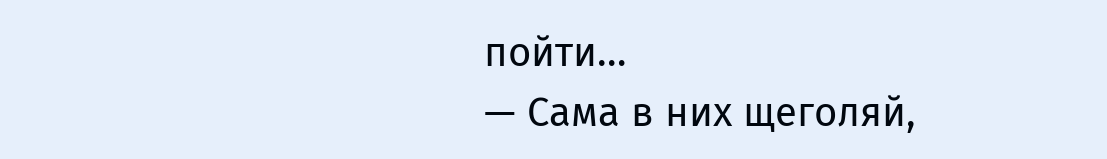пойти…
— Сама в них щеголяй,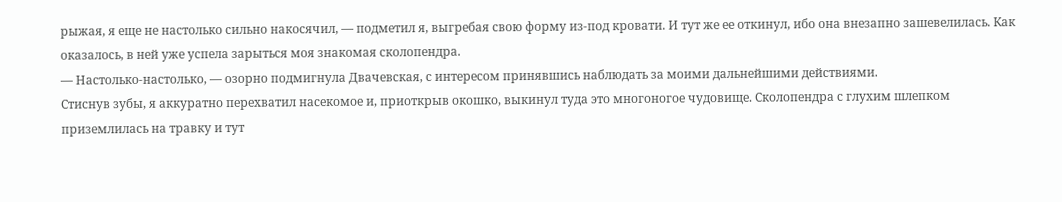рыжая, я еще не настолько сильно накосячил, — подметил я, выгребая свою форму из-под кровати. И тут же ее откинул, ибо она внезапно зашевелилась. Как оказалось, в ней уже успела зарыться моя знакомая сколопендра.
— Настолько-настолько, — озорно подмигнула Двачевская, с интересом принявшись наблюдать за моими дальнейшими действиями.
Стиснув зубы, я аккуратно перехватил насекомое и, приоткрыв окошко, выкинул туда это многоногое чудовище. Сколопендра с глухим шлепком приземлилась на травку и тут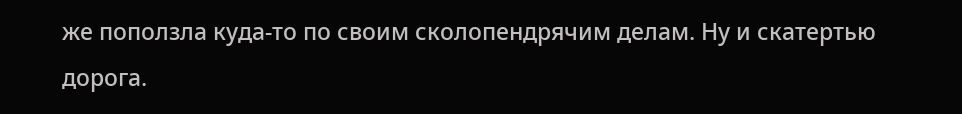же поползла куда-то по своим сколопендрячим делам. Ну и скатертью дорога.